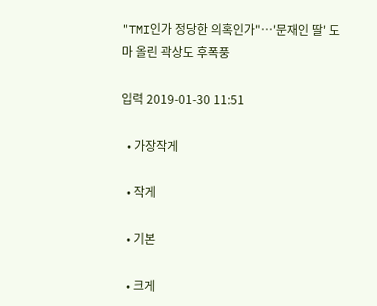"TMI인가 정당한 의혹인가"…'문재인 딸' 도마 올린 곽상도 후폭풍

입력 2019-01-30 11:51

  • 가장작게

  • 작게

  • 기본

  • 크게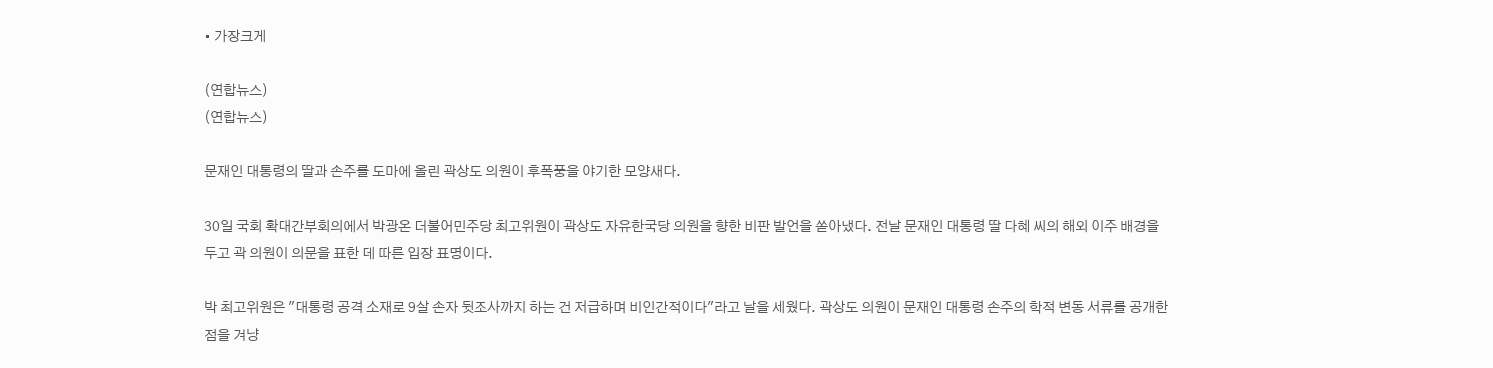• 가장크게

(연합뉴스)
(연합뉴스)

문재인 대통령의 딸과 손주를 도마에 올린 곽상도 의원이 후폭풍을 야기한 모양새다.

30일 국회 확대간부회의에서 박광온 더불어민주당 최고위원이 곽상도 자유한국당 의원을 향한 비판 발언을 쏟아냈다. 전날 문재인 대통령 딸 다혜 씨의 해외 이주 배경을 두고 곽 의원이 의문을 표한 데 따른 입장 표명이다.

박 최고위원은 "대통령 공격 소재로 9살 손자 뒷조사까지 하는 건 저급하며 비인간적이다"라고 날을 세웠다. 곽상도 의원이 문재인 대통령 손주의 학적 변동 서류를 공개한 점을 겨냥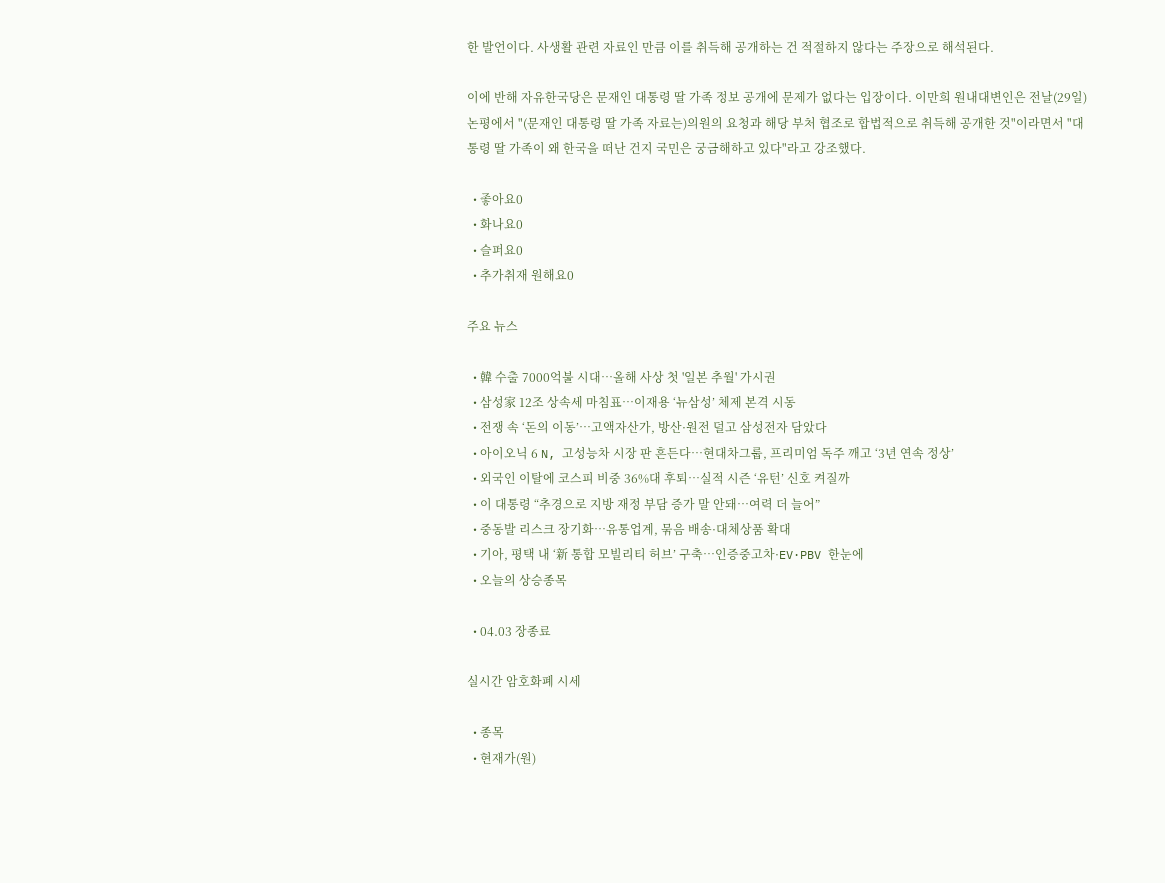한 발언이다. 사생활 관련 자료인 만큼 이를 취득해 공개하는 건 적절하지 않다는 주장으로 해석된다.

이에 반해 자유한국당은 문재인 대통령 딸 가족 정보 공개에 문제가 없다는 입장이다. 이만희 원내대변인은 전날(29일) 논평에서 "(문재인 대통령 딸 가족 자료는)의원의 요청과 해당 부처 협조로 합법적으로 취득해 공개한 것"이라면서 "대통령 딸 가족이 왜 한국을 떠난 건지 국민은 궁금해하고 있다"라고 강조했다.

  • 좋아요0
  • 화나요0
  • 슬퍼요0
  • 추가취재 원해요0

주요 뉴스

  • 韓 수출 7000억불 시대⋯올해 사상 첫 '일본 추월' 가시권
  • 삼성家 12조 상속세 마침표…이재용 ‘뉴삼성’ 체제 본격 시동
  • 전쟁 속 ‘돈의 이동’…고액자산가, 방산·원전 덜고 삼성전자 담았다
  • 아이오닉 6 N, 고성능차 시장 판 흔든다…현대차그룹, 프리미엄 독주 깨고 ‘3년 연속 정상’
  • 외국인 이탈에 코스피 비중 36%대 후퇴…실적 시즌 ‘유턴’ 신호 켜질까
  • 이 대통령 “추경으로 지방 재정 부담 증가 말 안돼…여력 더 늘어”
  • 중동발 리스크 장기화…유통업계, 묶음 배송·대체상품 확대
  • 기아, 평택 내 ‘新 통합 모빌리티 허브’ 구축…인증중고차·EV·PBV 한눈에
  • 오늘의 상승종목

  • 04.03 장종료

실시간 암호화폐 시세

  • 종목
  • 현재가(원)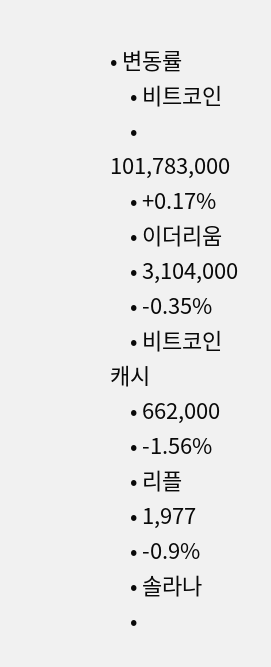• 변동률
    • 비트코인
    • 101,783,000
    • +0.17%
    • 이더리움
    • 3,104,000
    • -0.35%
    • 비트코인 캐시
    • 662,000
    • -1.56%
    • 리플
    • 1,977
    • -0.9%
    • 솔라나
    •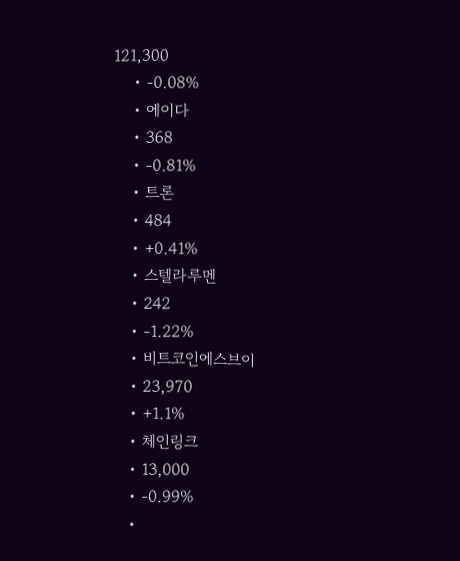121,300
    • -0.08%
    • 에이다
    • 368
    • -0.81%
    • 트론
    • 484
    • +0.41%
    • 스텔라루멘
    • 242
    • -1.22%
    • 비트코인에스브이
    • 23,970
    • +1.1%
    • 체인링크
    • 13,000
    • -0.99%
    •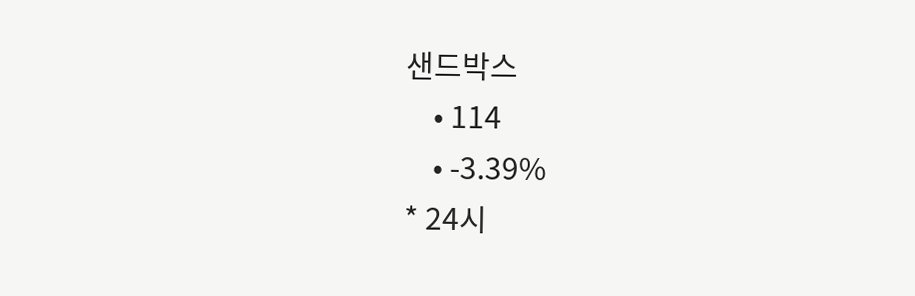샌드박스
    • 114
    • -3.39%
* 24시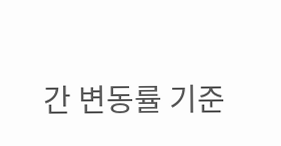간 변동률 기준